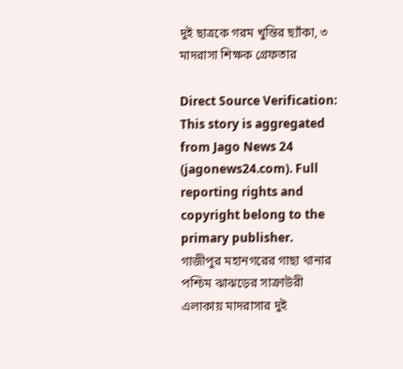দুই ছাত্রকে গরম খুন্তির ছ্যাঁকা, ৩ মাদরাসা শিক্ষক গ্রেফতার

Direct Source Verification: This story is aggregated from Jago News 24 (jagonews24.com). Full reporting rights and copyright belong to the primary publisher.
গাজীপুর মহানগরের গাছা থানার পশ্চিম ঝাঝড়ের সাক্রাউরী এলাকায় মাদরাসার দুই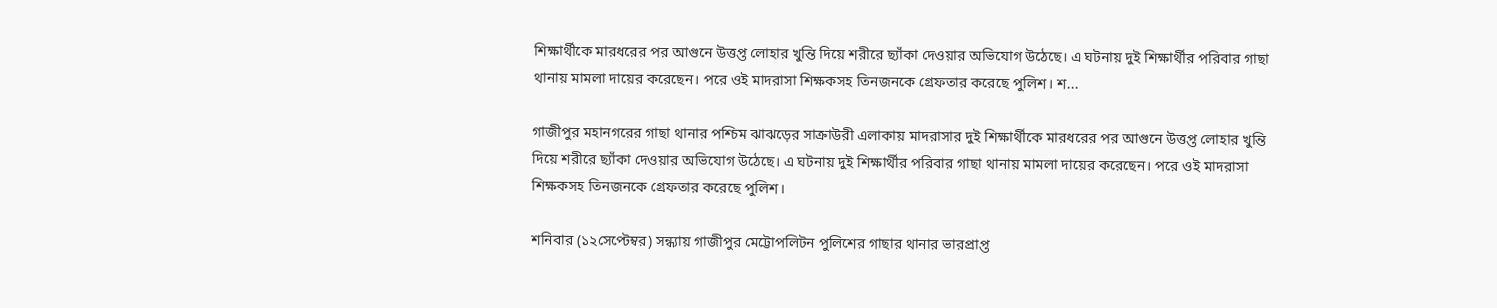শিক্ষার্থীকে মারধরের পর আগুনে উত্তপ্ত লোহার খুন্তি দিয়ে শরীরে ছ্যাঁকা দেওয়ার অভিযোগ উঠেছে। এ ঘটনায় দুই শিক্ষার্থীর পরিবার গাছা থানায় মামলা দায়ের করেছেন। পরে ওই মাদরাসা শিক্ষকসহ তিনজনকে গ্রেফতার করেছে পুলিশ। শ...

গাজীপুর মহানগরের গাছা থানার পশ্চিম ঝাঝড়ের সাক্রাউরী এলাকায় মাদরাসার দুই শিক্ষার্থীকে মারধরের পর আগুনে উত্তপ্ত লোহার খুন্তি দিয়ে শরীরে ছ্যাঁকা দেওয়ার অভিযোগ উঠেছে। এ ঘটনায় দুই শিক্ষার্থীর পরিবার গাছা থানায় মামলা দায়ের করেছেন। পরে ওই মাদরাসা শিক্ষকসহ তিনজনকে গ্রেফতার করেছে পুলিশ।

শনিবার (১২সেপ্টেম্বর) সন্ধ্যায় গাজীপুর মেট্টোপলিটন পুলিশের গাছার থানার ভারপ্রাপ্ত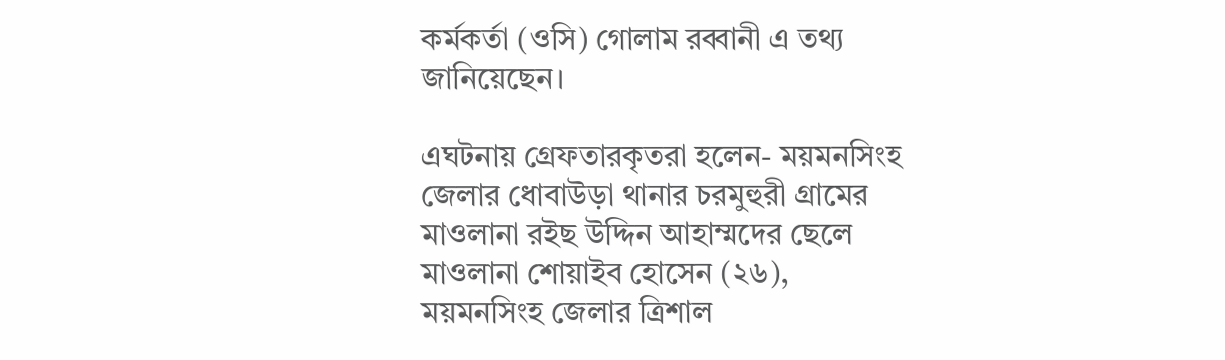কর্মকর্তা (ওসি) গোলাম রব্বানী এ তথ্য জানিয়েছেন।

এঘটনায় গ্রেফতারকৃতরা হলেন- ময়মনসিংহ জেলার ধোবাউড়া থানার চরমুহুরী গ্রামের মাওলানা রইছ উদ্দিন আহাম্মদের ছেলে মাওলানা শোয়াইব হোসেন (২৬), ময়মনসিংহ জেলার ত্রিশাল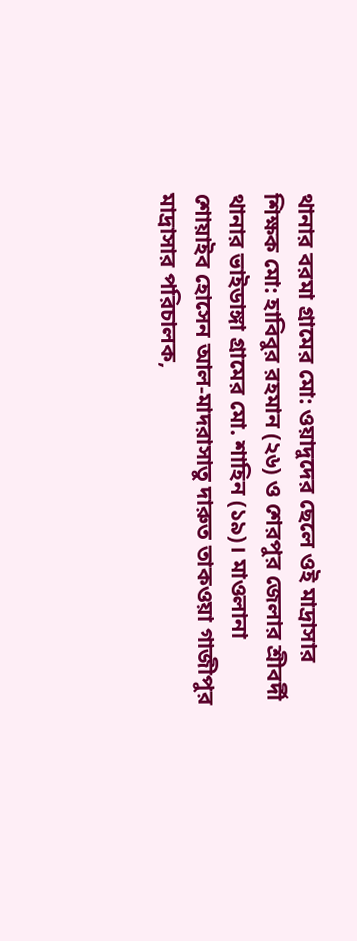থানার বরমা গ্রামের মো: ওয়াদুদের ছেলে ওই মাদ্রাসার শিক্ষক মো: হাবিবুর রহমান (২৬) ও শেরপুর জেলার শ্রীবর্দী থানার ভাইডাঙ্গা গ্রামের মো. শাহিন (১৯)। মাওলানা শোয়াইব হোসেন আল-মাদরাসাতু দারুত তাকওয়া গাজীপুর মাদ্রাসার পরিচালক,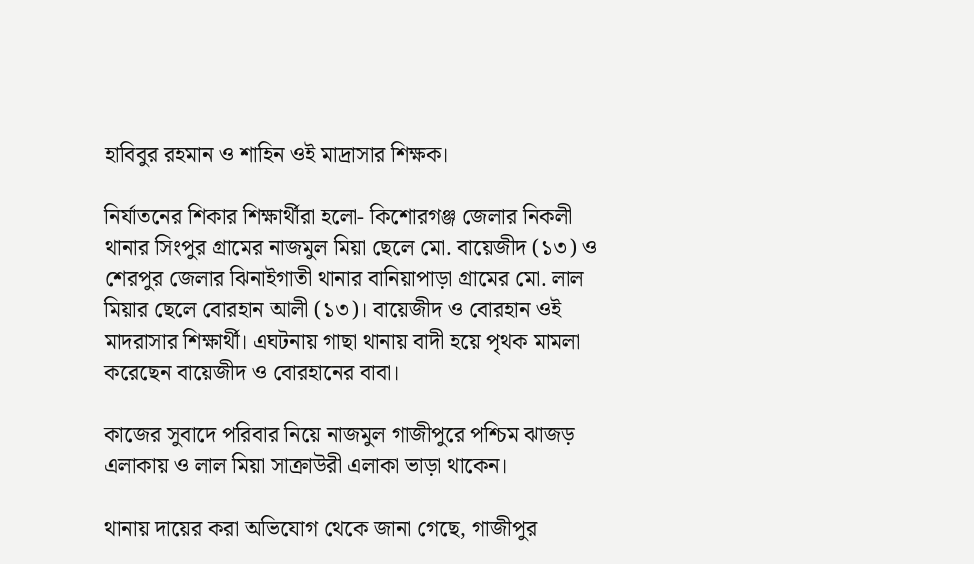হাবিবুর রহমান ও শাহিন ওই মাদ্রাসার শিক্ষক।

নির্যাতনের শিকার শিক্ষার্থীরা হলো- কিশোরগঞ্জ জেলার নিকলী থানার সিংপুর গ্রামের নাজমুল মিয়া ছেলে মো. বায়েজীদ (১৩) ও শেরপুর জেলার ঝিনাইগাতী থানার বানিয়াপাড়া গ্রামের মো. লাল মিয়ার ছেলে বোরহান আলী (১৩)। বায়েজীদ ও বোরহান ওই মাদরাসার শিক্ষার্থী। এঘটনায় গাছা থানায় বাদী হয়ে পৃথক মামলা করেছেন বায়েজীদ ও বোরহানের বাবা।

কাজের সুবাদে পরিবার নিয়ে নাজমুল গাজীপুরে পশ্চিম ঝাজড় এলাকায় ও লাল মিয়া সাক্রাউরী এলাকা ভাড়া থাকেন।

থানায় দায়ের করা অভিযোগ থেকে জানা গেছে, গাজীপুর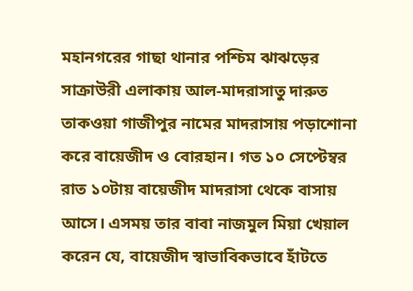মহানগরের গাছা থানার পশ্চিম ঝাঝড়ের সাক্রাউরী এলাকায় আল-মাদরাসাতু দারুত তাকওয়া গাজীপুর নামের মাদরাসায় পড়াশোনা করে বায়েজীদ ও বোরহান। গত ১০ সেপ্টেম্বর রাত ১০টায় বায়েজীদ মাদরাসা থেকে বাসায় আসে। এসময় তার বাবা নাজমুল মিয়া খেয়াল করেন যে, বায়েজীদ স্বাভাবিকভাবে হাঁটতে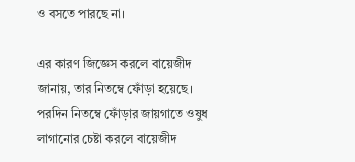ও বসতে পারছে না।

এর কারণ জিজ্ঞেস করলে বায়েজীদ জানায়, তার নিতম্বে ফোঁড়া হয়েছে। পরদিন নিতম্বে ফোঁড়ার জায়গাতে ওষুধ লাগানোর চেষ্টা করলে বায়েজীদ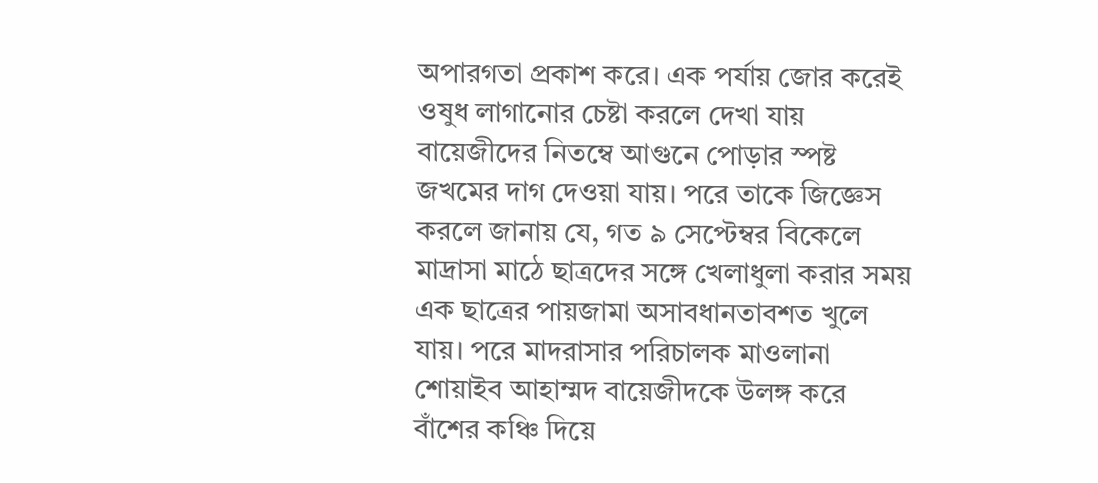অপারগতা প্রকাশ করে। এক পর্যায় জোর করেই ওষুধ লাগানোর চেষ্টা করলে দেখা যায় বায়েজীদের নিতম্বে আগুনে পোড়ার স্পষ্ট জখমের দাগ দেওয়া যায়। পরে তাকে জিজ্ঞেস করলে জানায় যে, গত ৯ সেপ্টেম্বর বিকেলে মাদ্রাসা মাঠে ছাত্রদের সঙ্গে খেলাধুলা করার সময় এক ছাত্রের পায়জামা অসাবধানতাবশত খুলে যায়। পরে মাদরাসার পরিচালক মাওলানা শোয়াইব আহাম্মদ বায়েজীদকে উলঙ্গ করে বাঁশের কঞ্চি দিয়ে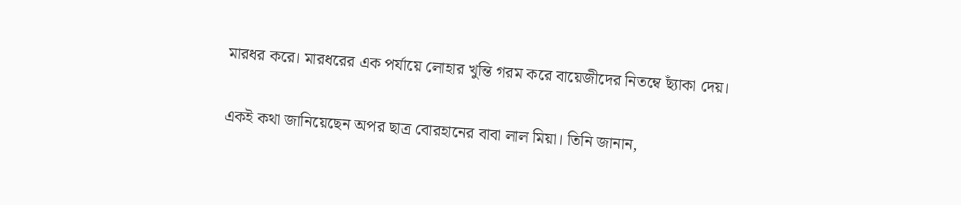মারধর করে। মারধরের এক পর্যায়ে লোহার খুন্তি গরম করে বায়েজীদের নিতম্বে ছ্যাঁকা দেয়।

একই কথা জানিয়েছেন অপর ছাত্র বোরহানের বাবা লাল মিয়া। তিনি জানান,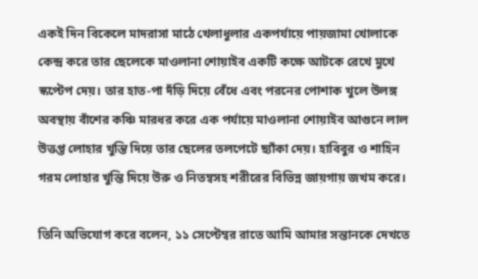একই দিন বিকেলে মাদরাসা মাঠে খেলাধুলার একপর্যায়ে পায়জামা খোলাকে কেন্দ্র করে তার ছেলেকে মাওলানা শোয়াইব একটি কক্ষে আটকে রেখে মুখে স্কপ্টেপ দেয়। তার হাত-পা দঁড়ি দিয়ে বেঁধে এবং পরনের পোশাক খুলে উলঙ্গ অবস্থায় বাঁশের কঞ্চি মারধর করে এক পর্যায়ে মাওলানা শোয়াইব আগুনে লাল উত্তপ্ত লোহার খুন্তি দিয়ে তার ছেলের তলপেটে ছ্যাঁকা দেয়। হাবিবুর ও শাহিন গরম লোহার খুন্তি দিয়ে উরু ও নিতম্বসহ শরীরের বিভিন্ন জায়গায় জখম করে।

তিনি অভিযোগ করে বলেন, ১১ সেপ্টেম্বর রাতে আমি আমার সন্তানকে দেখতে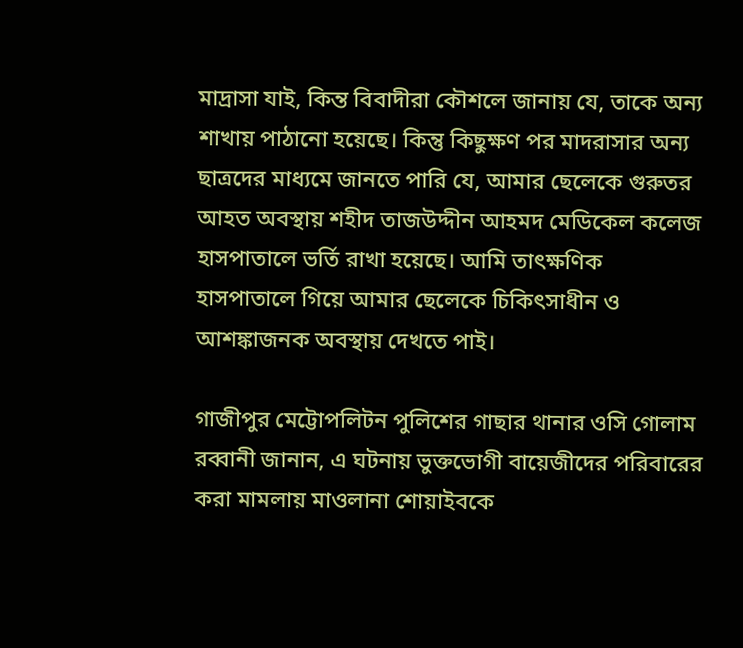মাদ্রাসা যাই, কিন্ত বিবাদীরা কৌশলে জানায় যে, তাকে অন্য শাখায় পাঠানো হয়েছে। কিন্তু কিছুক্ষণ পর মাদরাসার অন্য ছাত্রদের মাধ্যমে জানতে পারি যে, আমার ছেলেকে গুরুতর আহত অবস্থায় শহীদ তাজউদ্দীন আহমদ মেডিকেল কলেজ হাসপাতালে ভর্তি রাখা হয়েছে। আমি তাৎক্ষণিক হাসপাতালে গিয়ে আমার ছেলেকে চিকিৎসাধীন ও আশঙ্কাজনক অবস্থায় দেখতে পাই।

গাজীপুর মেট্টোপলিটন পুলিশের গাছার থানার ওসি গোলাম রব্বানী জানান, এ ঘটনায় ভুক্তভোগী বায়েজীদের পরিবারের করা মামলায় মাওলানা শোয়াইবকে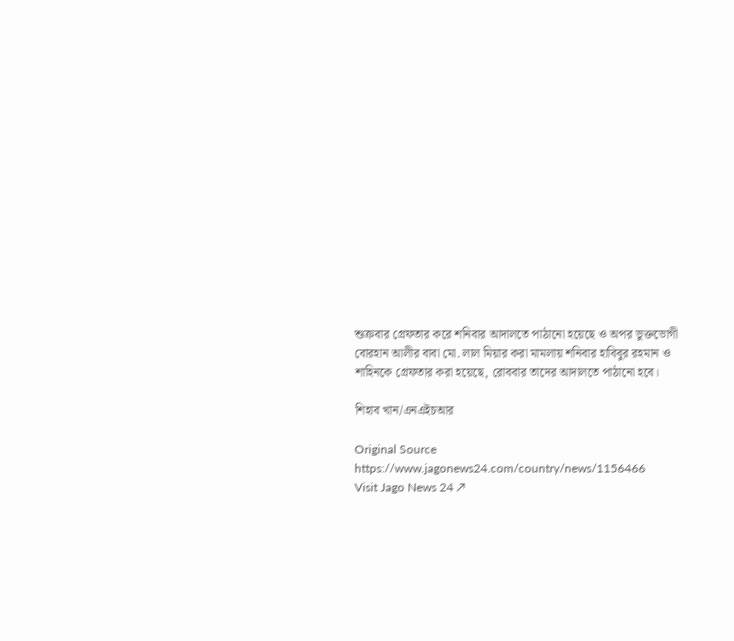শুক্রবার গ্রেফতার করে শনিবার আদালতে পাঠানো হয়েছে ও অপর ভুক্তভোগী বোরহান আলীর বাবা মো. লাল মিয়ার করা মামলায় শনিবার হাবিবুর রহমান ও শাহিনকে গ্রেফতার করা হয়েছে, রোববার তাদের আদালতে পাঠানো হবে।

শিহাব খান/এনএইচআর

Original Source
https://www.jagonews24.com/country/news/1156466
Visit Jago News 24 ↗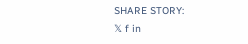SHARE STORY:
𝕏 f in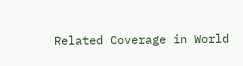Related Coverage in World